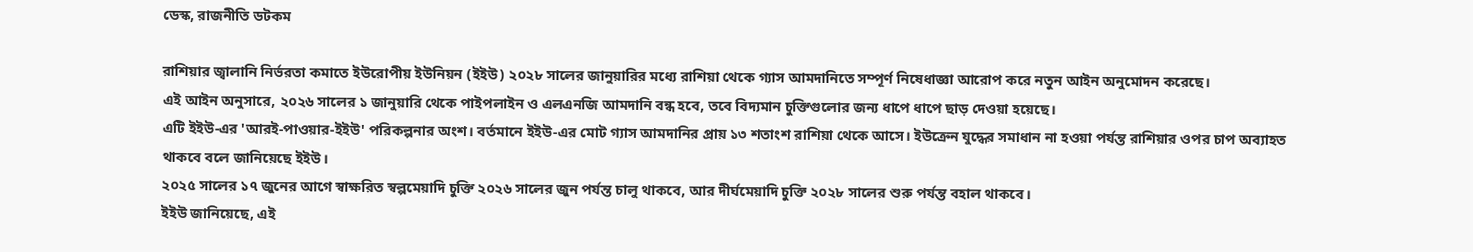ডেস্ক, রাজনীতি ডটকম

রাশিয়ার জ্বালানি নির্ভরতা কমাতে ইউরোপীয় ইউনিয়ন (ইইউ) ২০২৮ সালের জানুয়ারির মধ্যে রাশিয়া থেকে গ্যাস আমদানিতে সম্পূর্ণ নিষেধাজ্ঞা আরোপ করে নতুন আইন অনুমোদন করেছে।
এই আইন অনুসারে, ২০২৬ সালের ১ জানুয়ারি থেকে পাইপলাইন ও এলএনজি আমদানি বন্ধ হবে, তবে বিদ্যমান চুক্তিগুলোর জন্য ধাপে ধাপে ছাড় দেওয়া হয়েছে।
এটি ইইউ-এর 'আরই-পাওয়ার-ইইউ' পরিকল্পনার অংশ। বর্তমানে ইইউ-এর মোট গ্যাস আমদানির প্রায় ১৩ শতাংশ রাশিয়া থেকে আসে। ইউক্রেন যুদ্ধের সমাধান না হওয়া পর্যন্ত রাশিয়ার ওপর চাপ অব্যাহত থাকবে বলে জানিয়েছে ইইউ।
২০২৫ সালের ১৭ জুনের আগে স্বাক্ষরিত স্বল্পমেয়াদি চুক্তি ২০২৬ সালের জুন পর্যন্ত চালু থাকবে, আর দীর্ঘমেয়াদি চুক্তি ২০২৮ সালের শুরু পর্যন্ত বহাল থাকবে।
ইইউ জানিয়েছে, এই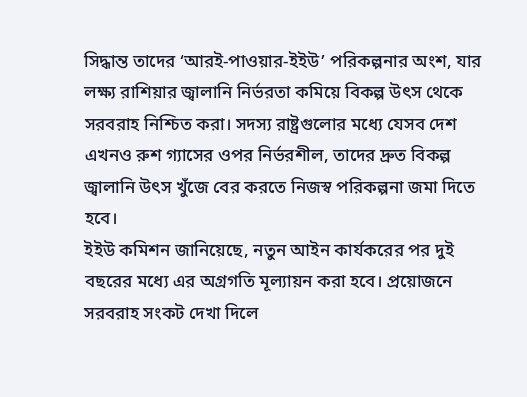সিদ্ধান্ত তাদের ‘আরই-পাওয়ার-ইইউ’ পরিকল্পনার অংশ, যার লক্ষ্য রাশিয়ার জ্বালানি নির্ভরতা কমিয়ে বিকল্প উৎস থেকে সরবরাহ নিশ্চিত করা। সদস্য রাষ্ট্রগুলোর মধ্যে যেসব দেশ এখনও রুশ গ্যাসের ওপর নির্ভরশীল, তাদের দ্রুত বিকল্প জ্বালানি উৎস খুঁজে বের করতে নিজস্ব পরিকল্পনা জমা দিতে হবে।
ইইউ কমিশন জানিয়েছে, নতুন আইন কার্যকরের পর দুই বছরের মধ্যে এর অগ্রগতি মূল্যায়ন করা হবে। প্রয়োজনে সরবরাহ সংকট দেখা দিলে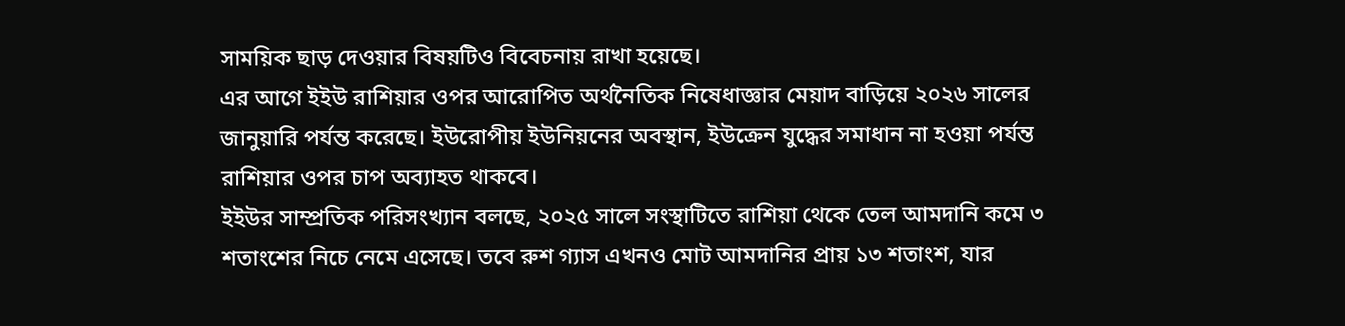সাময়িক ছাড় দেওয়ার বিষয়টিও বিবেচনায় রাখা হয়েছে।
এর আগে ইইউ রাশিয়ার ওপর আরোপিত অর্থনৈতিক নিষেধাজ্ঞার মেয়াদ বাড়িয়ে ২০২৬ সালের জানুয়ারি পর্যন্ত করেছে। ইউরোপীয় ইউনিয়নের অবস্থান, ইউক্রেন যুদ্ধের সমাধান না হওয়া পর্যন্ত রাশিয়ার ওপর চাপ অব্যাহত থাকবে।
ইইউর সাম্প্রতিক পরিসংখ্যান বলছে, ২০২৫ সালে সংস্থাটিতে রাশিয়া থেকে তেল আমদানি কমে ৩ শতাংশের নিচে নেমে এসেছে। তবে রুশ গ্যাস এখনও মোট আমদানির প্রায় ১৩ শতাংশ, যার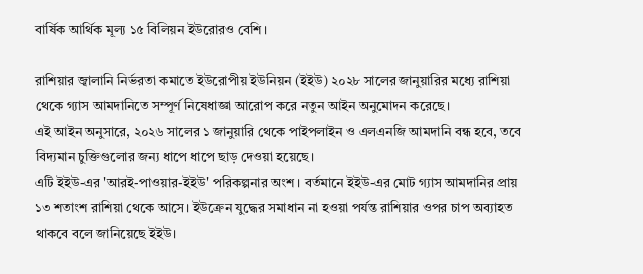বার্ষিক আর্থিক মূল্য ১৫ বিলিয়ন ইউরোরও বেশি।

রাশিয়ার জ্বালানি নির্ভরতা কমাতে ইউরোপীয় ইউনিয়ন (ইইউ) ২০২৮ সালের জানুয়ারির মধ্যে রাশিয়া থেকে গ্যাস আমদানিতে সম্পূর্ণ নিষেধাজ্ঞা আরোপ করে নতুন আইন অনুমোদন করেছে।
এই আইন অনুসারে, ২০২৬ সালের ১ জানুয়ারি থেকে পাইপলাইন ও এলএনজি আমদানি বন্ধ হবে, তবে বিদ্যমান চুক্তিগুলোর জন্য ধাপে ধাপে ছাড় দেওয়া হয়েছে।
এটি ইইউ-এর 'আরই-পাওয়ার-ইইউ' পরিকল্পনার অংশ। বর্তমানে ইইউ-এর মোট গ্যাস আমদানির প্রায় ১৩ শতাংশ রাশিয়া থেকে আসে। ইউক্রেন যুদ্ধের সমাধান না হওয়া পর্যন্ত রাশিয়ার ওপর চাপ অব্যাহত থাকবে বলে জানিয়েছে ইইউ।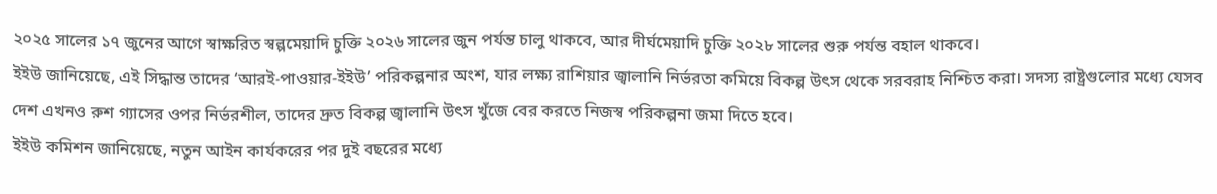২০২৫ সালের ১৭ জুনের আগে স্বাক্ষরিত স্বল্পমেয়াদি চুক্তি ২০২৬ সালের জুন পর্যন্ত চালু থাকবে, আর দীর্ঘমেয়াদি চুক্তি ২০২৮ সালের শুরু পর্যন্ত বহাল থাকবে।
ইইউ জানিয়েছে, এই সিদ্ধান্ত তাদের ‘আরই-পাওয়ার-ইইউ’ পরিকল্পনার অংশ, যার লক্ষ্য রাশিয়ার জ্বালানি নির্ভরতা কমিয়ে বিকল্প উৎস থেকে সরবরাহ নিশ্চিত করা। সদস্য রাষ্ট্রগুলোর মধ্যে যেসব দেশ এখনও রুশ গ্যাসের ওপর নির্ভরশীল, তাদের দ্রুত বিকল্প জ্বালানি উৎস খুঁজে বের করতে নিজস্ব পরিকল্পনা জমা দিতে হবে।
ইইউ কমিশন জানিয়েছে, নতুন আইন কার্যকরের পর দুই বছরের মধ্যে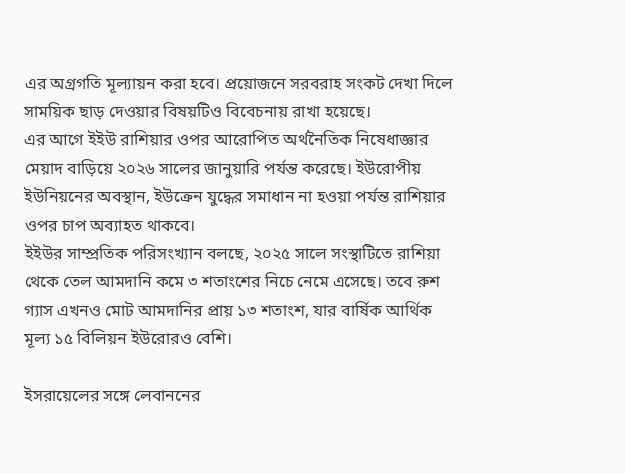এর অগ্রগতি মূল্যায়ন করা হবে। প্রয়োজনে সরবরাহ সংকট দেখা দিলে সাময়িক ছাড় দেওয়ার বিষয়টিও বিবেচনায় রাখা হয়েছে।
এর আগে ইইউ রাশিয়ার ওপর আরোপিত অর্থনৈতিক নিষেধাজ্ঞার মেয়াদ বাড়িয়ে ২০২৬ সালের জানুয়ারি পর্যন্ত করেছে। ইউরোপীয় ইউনিয়নের অবস্থান, ইউক্রেন যুদ্ধের সমাধান না হওয়া পর্যন্ত রাশিয়ার ওপর চাপ অব্যাহত থাকবে।
ইইউর সাম্প্রতিক পরিসংখ্যান বলছে, ২০২৫ সালে সংস্থাটিতে রাশিয়া থেকে তেল আমদানি কমে ৩ শতাংশের নিচে নেমে এসেছে। তবে রুশ গ্যাস এখনও মোট আমদানির প্রায় ১৩ শতাংশ, যার বার্ষিক আর্থিক মূল্য ১৫ বিলিয়ন ইউরোরও বেশি।

ইসরায়েলের সঙ্গে লেবাননের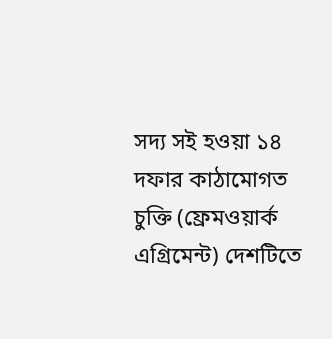সদ্য সই হওয়া ১৪ দফার কাঠামোগত চুক্তি (ফ্রেমওয়ার্ক এগ্রিমেন্ট) দেশটিতে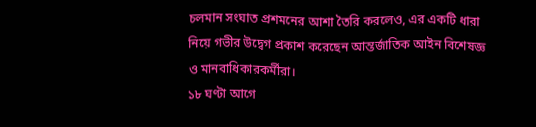চলমান সংঘাত প্রশমনের আশা তৈরি করলেও, এর একটি ধারা নিয়ে গভীর উদ্বেগ প্রকাশ করেছেন আন্তর্জাতিক আইন বিশেষজ্ঞ ও মানবাধিকারকর্মীরা।
১৮ ঘণ্টা আগে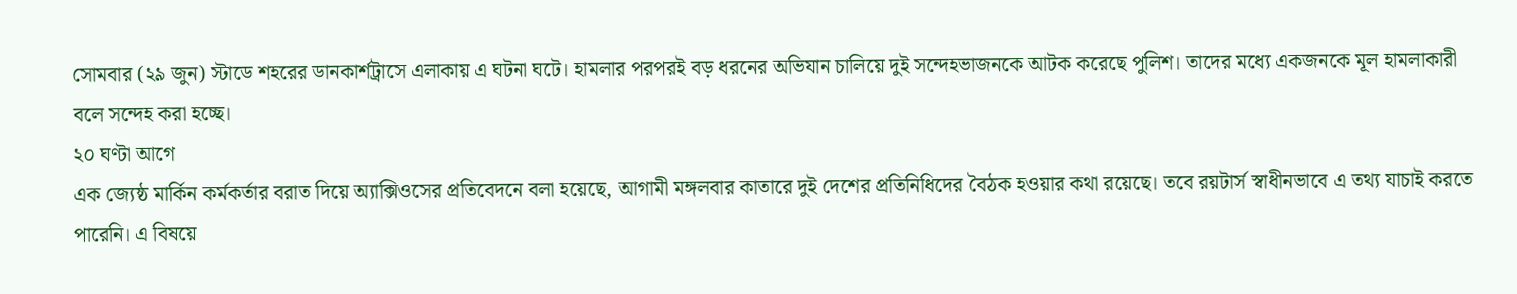সোমবার (২৯ জুন) স্টাডে শহরের ডানকার্শট্রাসে এলাকায় এ ঘটনা ঘটে। হামলার পরপরই বড় ধরনের অভিযান চালিয়ে দুই সন্দেহভাজনকে আটক করেছে পুলিশ। তাদের মধ্যে একজনকে মূল হামলাকারী বলে সন্দেহ করা হচ্ছে।
২০ ঘণ্টা আগে
এক জ্যেষ্ঠ মার্কিন কর্মকর্তার বরাত দিয়ে অ্যাক্সিওসের প্রতিবেদনে বলা হয়েছে, আগামী মঙ্গলবার কাতারে দুই দেশের প্রতিনিধিদের বৈঠক হওয়ার কথা রয়েছে। তবে রয়টার্স স্বাধীনভাবে এ তথ্য যাচাই করতে পারেনি। এ বিষয়ে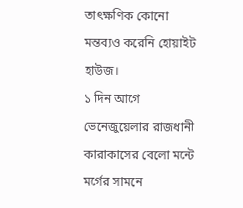তাৎক্ষণিক কোনো মন্তব্যও করেনি হোয়াইট হাউজ।
১ দিন আগে
ভেনেজুয়েলার রাজধানী কারাকাসের বেলো মন্টে মর্গের সামনে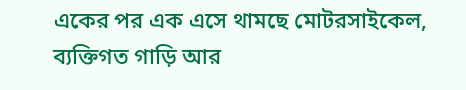একের পর এক এসে থামছে মোটরসাইকেল, ব্যক্তিগত গাড়ি আর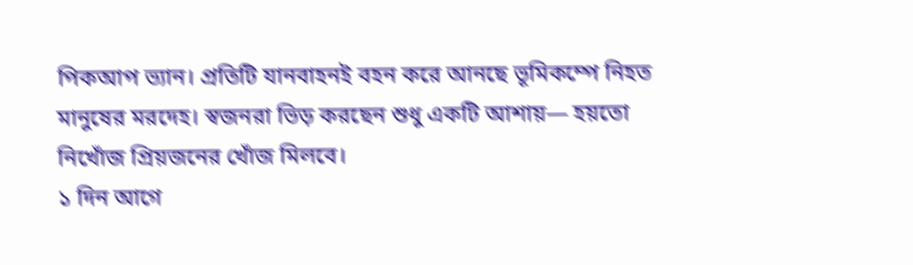পিকআপ ভ্যান। প্রতিটি যানবাহনই বহন করে আনছে ভূমিকম্পে নিহত মানুষের মরদেহ। স্বজনরা ভিড় করছেন শুধু একটি আশায়— হয়তো নিখোঁজ প্রিয়জনের খোঁজ মিলবে।
১ দিন আগে